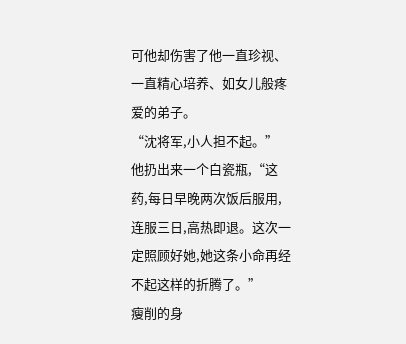可他却伤害了他一直珍视、一直精心培养、如女儿般疼爱的弟子。
“沈将军,小人担不起。”
他扔出来一个白瓷瓶,“这药,每日早晚两次饭后服用,连服三日,高热即退。这次一定照顾好她,她这条小命再经不起这样的折腾了。”
瘦削的身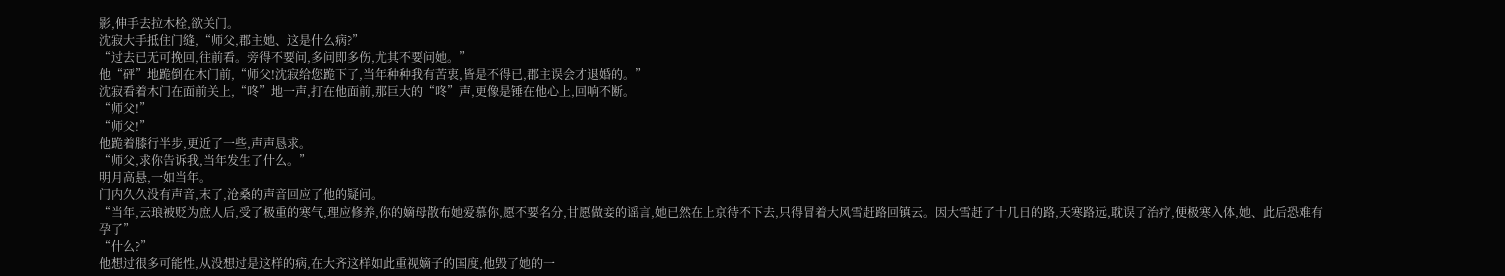影,伸手去拉木栓,欲关门。
沈寂大手抵住门缝,“师父,郡主她、这是什么病?”
“过去已无可挽回,往前看。旁得不要问,多问即多伤,尤其不要问她。”
他“砰”地跪倒在木门前,“师父!沈寂给您跪下了,当年种种我有苦衷,皆是不得已,郡主误会才退婚的。”
沈寂看着木门在面前关上,“咚”地一声,打在他面前,那巨大的“咚”声,更像是锤在他心上,回响不断。
“师父!”
“师父!”
他跪着膝行半步,更近了一些,声声恳求。
“师父,求你告诉我,当年发生了什么。”
明月高悬,一如当年。
门内久久没有声音,末了,沧桑的声音回应了他的疑问。
“当年,云琅被贬为庶人后,受了极重的寒气,理应修养,你的嫡母散布她爱慕你,愿不要名分,甘愿做妾的谣言,她已然在上京待不下去,只得冒着大风雪赶路回镇云。因大雪赶了十几日的路,天寒路远,耽误了治疗,便极寒入体,她、此后恐难有孕了”
“什么?”
他想过很多可能性,从没想过是这样的病,在大齐这样如此重视嫡子的国度,他毁了她的一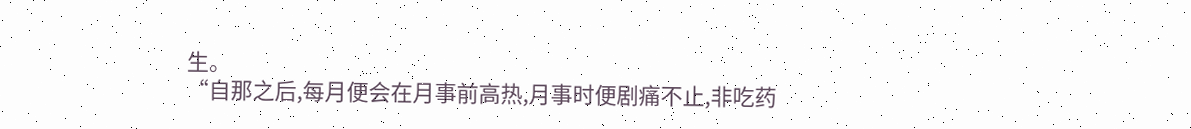生。
“自那之后,每月便会在月事前高热,月事时便剧痛不止,非吃药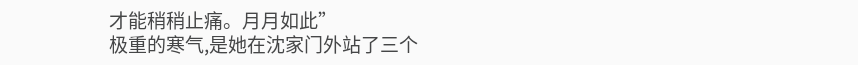才能稍稍止痛。月月如此”
极重的寒气,是她在沈家门外站了三个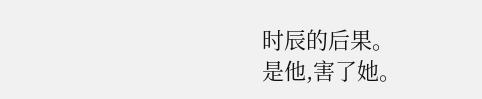时辰的后果。
是他,害了她。